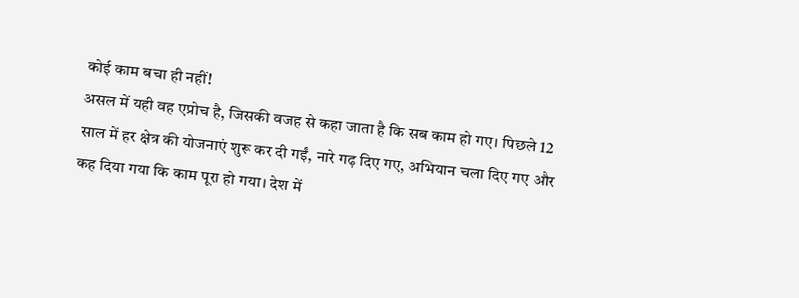कोई काम बचा ही नहीं!
असल में यही वह एप्रोच है, जिसकी वजह से कहा जाता है कि सब काम हो गए। पिछले 12 साल में हर क्षेत्र की योजनाएं शुरू कर दी गईं, नारे गढ़ दिए गए, अभियान चला दिए गए और कह दिया गया कि काम पूरा हो गया। देश में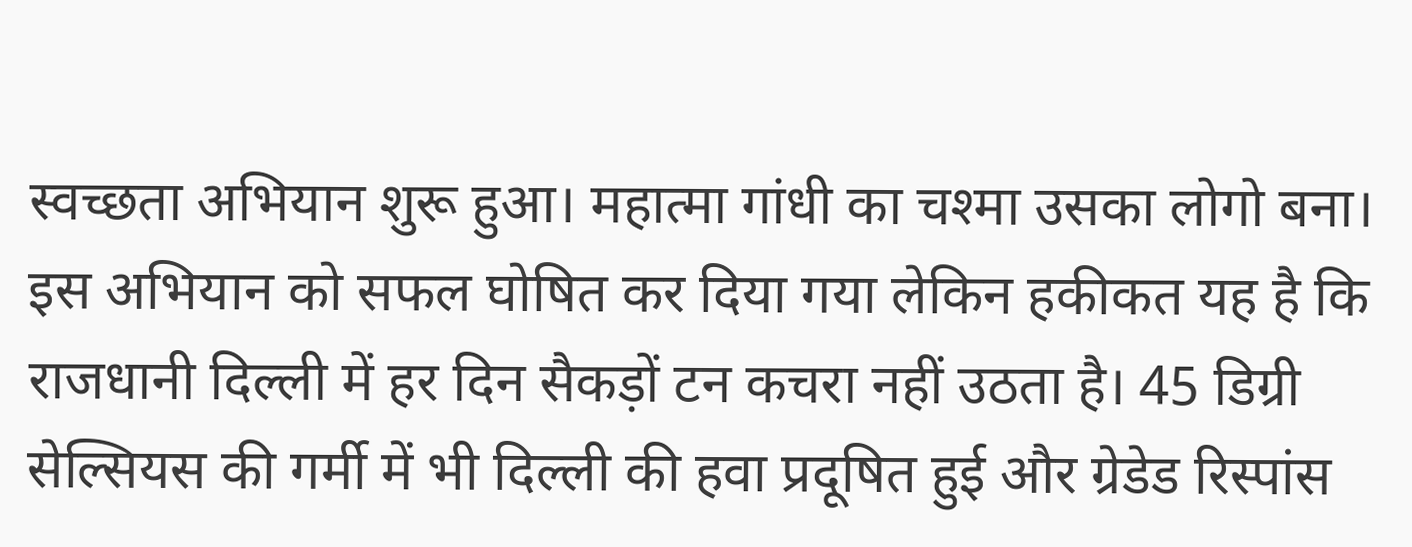स्वच्छता अभियान शुरू हुआ। महात्मा गांधी का चश्मा उसका लोगो बना। इस अभियान को सफल घोषित कर दिया गया लेकिन हकीकत यह है कि राजधानी दिल्ली में हर दिन सैकड़ों टन कचरा नहीं उठता है। 45 डिग्री सेल्सियस की गर्मी में भी दिल्ली की हवा प्रदूषित हुई और ग्रेडेड रिस्पांस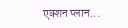एक्शन प्लान...